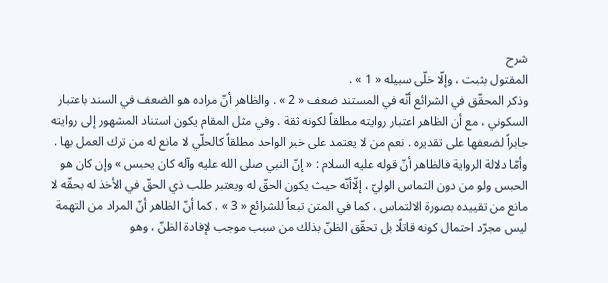شرح
المقتول بثبت ، وإلّا خلّى سبيله « 1 » .
وذكر المحقّق في الشرائع أنّه في المستند ضعف « 2 » . والظاهر أنّ مراده هو الضعف في السند باعتبار السكوني ، مع أن الظاهر اعتبار روايته مطلقاً لكونه ثقة . وفي مثل المقام يكون استناد المشهور إلى روايته جابراً لضعفها على تقديره . نعم من لا يعتمد على خبر الواحد مطلقاً كالحلّي لا مانع له من ترك العمل بها .
وأمّا دلالة الرواية فالظاهر أنّ قوله عليه السلام : « إنّ النبي صلى الله عليه وآله كان يحبس » وإن كان هو الحبس ولو من دون التماس الوليّ ، إلّاأنّه حيث يكون الحقّ له ويعتبر طلب ذي الحقّ في الأخذ له بحقّه لا مانع من تقييده بصورة الالتماس ، كما في المتن تبعاً للشرائع « 3 » . كما أنّ الظاهر أنّ المراد من التهمة ليس مجرّد احتمال كونه قاتلًا بل تحقّق الظنّ بذلك من سبب موجب لإفادة الظنّ ، وهو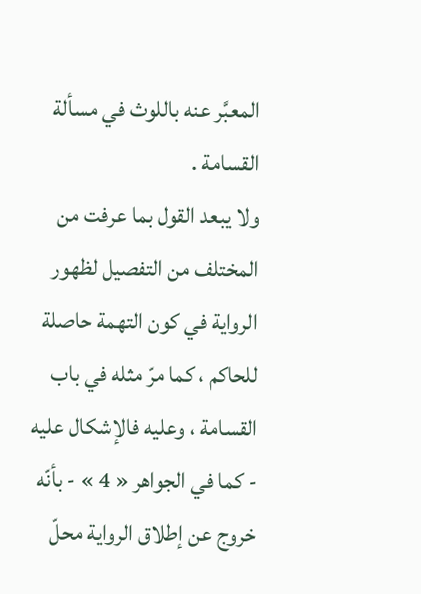المعبَّر عنه باللوث في مسألة القسامة .
ولا يبعد القول بما عرفت من المختلف من التفصيل لظهور الرواية في كون التهمة حاصلة للحاكم ، كما مرّ مثله في باب القسامة ، وعليه فالإشكال عليه - كما في الجواهر « 4 » - بأنّه خروج عن إطلاق الرواية محلّ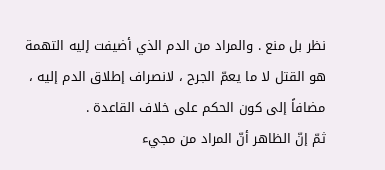نظر بل منع . والمراد من الدم الذي أضيفت إليه التهمة هو القتل لا ما يعمّ الجرح ، لانصراف إطلاق الدم إليه ، مضافاً إلى كون الحكم على خلاف القاعدة .
ثمّ إنّ الظاهر أنّ المراد من مجيء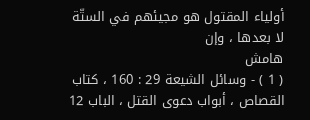أولياء المقتول هو مجيئهم في الستّة لا بعدها ، وإن
هامش
( 1 ) - وسائل الشيعة 29 : 160 ، كتاب القصاص ، أبواب دعوى القتل ، الباب 12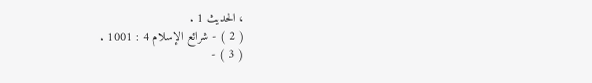، الحديث 1 .
( 2 ) - شرائع الإسلام 4 : 1001 .
( 3 ) -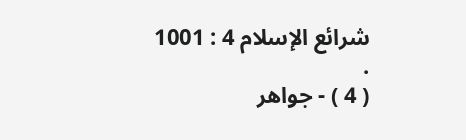شرائع الإسلام 4 : 1001 .
( 4 ) - جواهر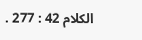الكلام 42 : 277 .